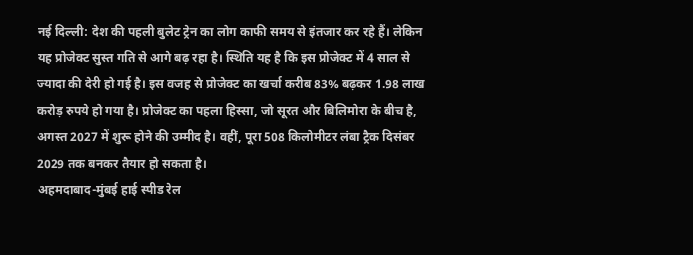नई दिल्ली: देश की पहली बुलेट ट्रेन का लोग काफी समय से इंतजार कर रहे हैं। लेकिन यह प्रोजेक्ट सुस्त गति से आगे बढ़ रहा है। स्थिति यह है कि इस प्रोजेक्ट में 4 साल से ज्यादा की देरी हो गई है। इस वजह से प्रोजेक्ट का खर्चा करीब 83% बढ़कर 1.98 लाख करोड़ रुपये हो गया है। प्रोजेक्ट का पहला हिस्सा, जो सूरत और बिलिमोरा के बीच है, अगस्त 2027 में शुरू होने की उम्मीद है। वहीं, पूरा 508 किलोमीटर लंबा ट्रैक दिसंबर 2029 तक बनकर तैयार हो सकता है।
अहमदाबाद-मुंबई हाई स्पीड रेल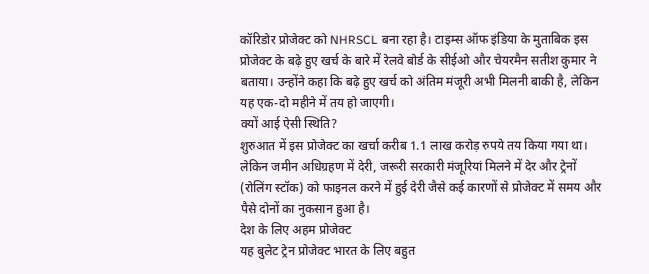कॉरिडोर प्रोजेक्ट को NHRSCL बना रहा है। टाइम्स ऑफ इंडिया के मुताबिक इस प्रोजेक्ट के बढ़े हुए खर्च के बारे में रेलवे बोर्ड के सीईओ और चेयरमैन सतीश कुमार ने बताया। उन्होंने कहा कि बढ़े हुए खर्च को अंतिम मंजूरी अभी मिलनी बाकी है, लेकिन यह एक-दो महीने में तय हो जाएगी।
क्यों आई ऐसी स्थिति?
शुरुआत में इस प्रोजेक्ट का खर्चा करीब 1.1 लाख करोड़ रुपये तय किया गया था। लेकिन जमीन अधिग्रहण में देरी, जरूरी सरकारी मंजूरियां मिलने में देर और ट्रेनों (रोलिंग स्टॉक) को फाइनल करने में हुई देरी जैसे कई कारणों से प्रोजेक्ट में समय और पैसे दोनों का नुकसान हुआ है।
देश के लिए अहम प्रोजेक्ट
यह बुलेट ट्रेन प्रोजेक्ट भारत के लिए बहुत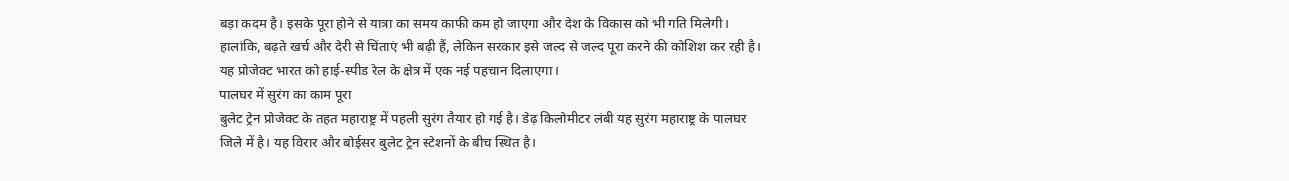बड़ा कदम है। इसके पूरा होने से यात्रा का समय काफी कम हो जाएगा और देश के विकास को भी गति मिलेगी। हालांकि, बढ़ते खर्च और देरी से चिंताएं भी बढ़ी हैं, लेकिन सरकार इसे जल्द से जल्द पूरा करने की कोशिश कर रही है। यह प्रोजेक्ट भारत को हाई-स्पीड रेल के क्षेत्र में एक नई पहचान दिलाएगा।
पालघर में सुरंग का काम पूरा
बुलेट ट्रेन प्रोजेक्ट के तहत महाराष्ट्र में पहली सुरंग तैयार हो गई है। डेढ़ किलोमीटर लंबी यह सुरंग महाराष्ट्र के पालघर जिले में है। यह विरार और बोईसर बुलेट ट्रेन स्टेशनों के बीच स्थित है।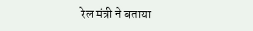रेल मंत्री ने बताया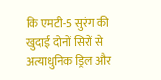कि एमटी-5 सुरंग की खुदाई दोनों सिरों से अत्याधुनिक ड्रिल और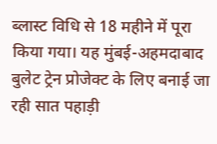ब्लास्ट विधि से 18 महीने में पूरा किया गया। यह मुंबई-अहमदाबाद बुलेट ट्रेन प्रोजेक्ट के लिए बनाई जा रही सात पहाड़ी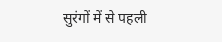सुरंगों में से पहली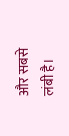और सबसे लंबी है।